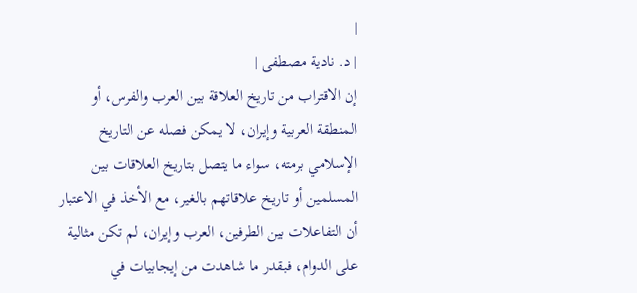|
| د. نادية مصطفى |
إن الاقتراب من تاريخ العلاقة بين العرب والفرس، أو المنطقة العربية وإيران، لا يمكن فصله عن التاريخ الإسلامي برمته، سواء ما يتصل بتاريخ العلاقات بين المسلمين أو تاريخ علاقاتهم بالغير، مع الأخذ في الاعتبار أن التفاعلات بين الطرفين، العرب وإيران، لم تكن مثالية على الدوام، فبقدر ما شاهدت من إيجابيات في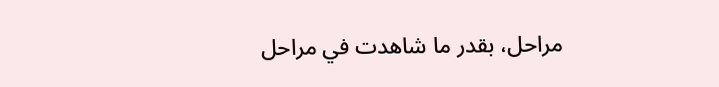مراحل، بقدر ما شاهدت في مراحل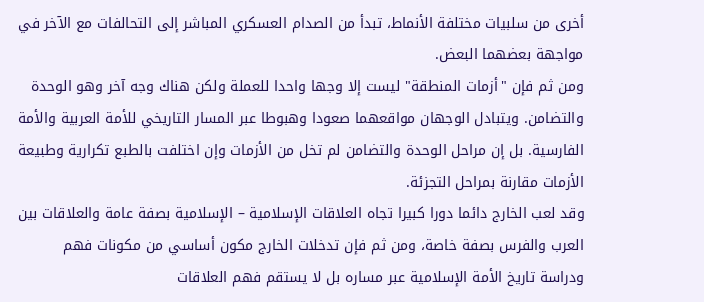أخرى من سلبيات مختلفة الأنماط، تبدأ من الصدام العسكري المباشر إلى التحالفات مع الآخر في مواجهة بعضهما البعض.
ومن ثم فإن "أزمات المنطقة" ليست إلا وجها واحدا للعملة ولكن هناك وجه آخر وهو الوحدة والتضامن. ويتبادل الوجهان مواقعهما صعودا وهبوطا عبر المسار التاريخي للأمة العربية والأمة الفارسية. بل إن مراحل الوحدة والتضامن لم تخل من الأزمات وإن اختلفت بالطبع تكرارية وطبيعة الأزمات مقارنة بمراحل التجزئة.
وقد لعب الخارج دائما دورا كبيرا تجاه العلاقات الإسلامية – الإسلامية بصفة عامة والعلاقات بين العرب والفرس بصفة خاصة، ومن ثم فإن تدخلات الخارج مكون أساسي من مكونات فهم ودراسة تاريخ الأمة الإسلامية عبر مساره بل لا يستقم فهم العلاقات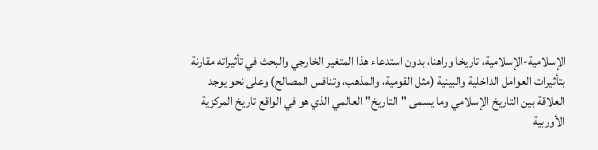الإسلامية-الإسلامية، تاريخا وراهنا، بدون استدعاء هذا المتغير الخارجي والبحث في تأثيراته مقارنة بتأثيرات العوامل الداخلية والبينية (مثل القومية، والمذهب، وتنافس المصالح) وعلى نحو يوجد العلاقة بين التاريخ الإسلامي وما يسمى "التاريخ" العالمي الذي هو في الواقع تاريخ المركزية الأوربية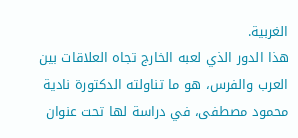الغربية.
هذا الدور الذي لعبه الخارج تجاه العلاقات بين العرب والفرس، هو ما تناولته الدكتورة نادية محمود مصطفى، في دراسة لها تحت عنوان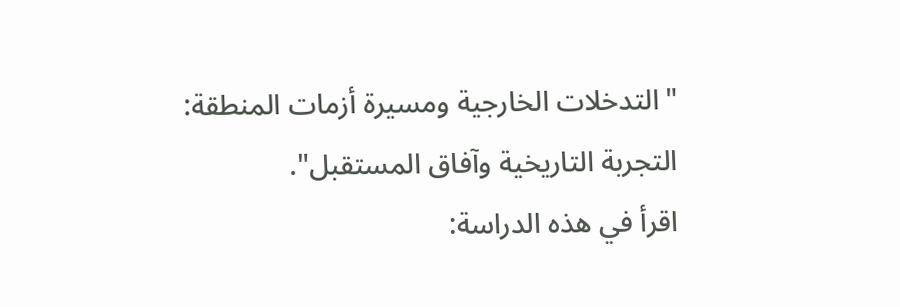"التدخلات الخارجية ومسيرة أزمات المنطقة: التجربة التاريخية وآفاق المستقبل".
اقرأ في هذه الدراسة: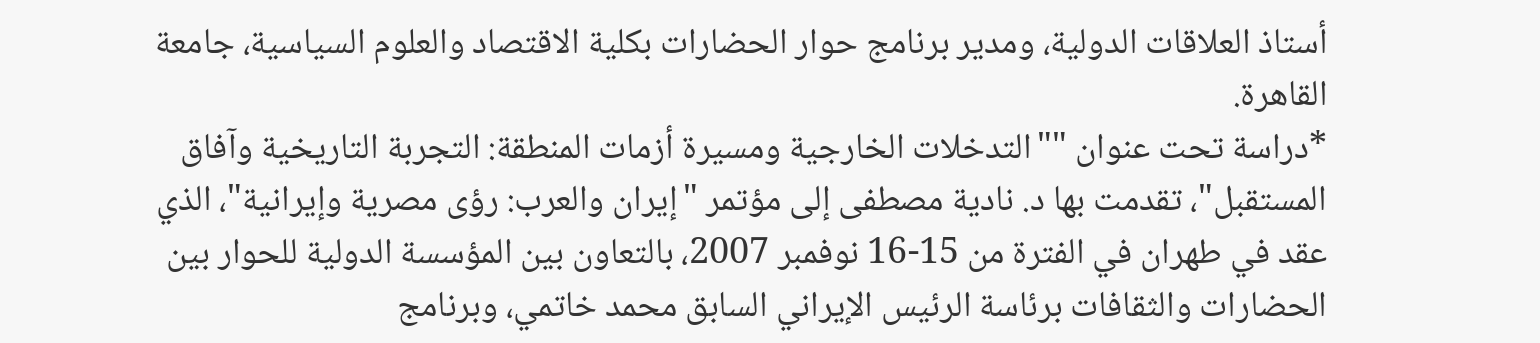أستاذ العلاقات الدولية، ومدير برنامج حوار الحضارات بكلية الاقتصاد والعلوم السياسية، جامعة القاهرة.
*دراسة تحت عنوان ""التدخلات الخارجية ومسيرة أزمات المنطقة: التجربة التاريخية وآفاق المستقبل"، تقدمت بها د. نادية مصطفى إلى مؤتمر "إيران والعرب: رؤى مصرية وإيرانية"، الذي عقد في طهران في الفترة من 15-16 نوفمبر 2007، بالتعاون بين المؤسسة الدولية للحوار بين الحضارات والثقافات برئاسة الرئيس الإيراني السابق محمد خاتمي، وبرنامج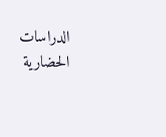الدراسات الحضارية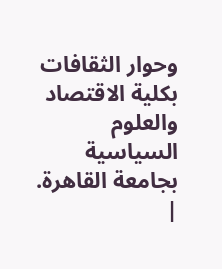وحوار الثقافات بكلية الاقتصاد والعلوم السياسية بجامعة القاهرة.
|